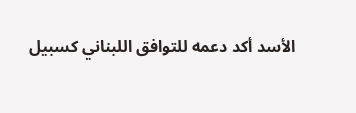الأسد أكد دعمه للتوافق اللبناني كسبيل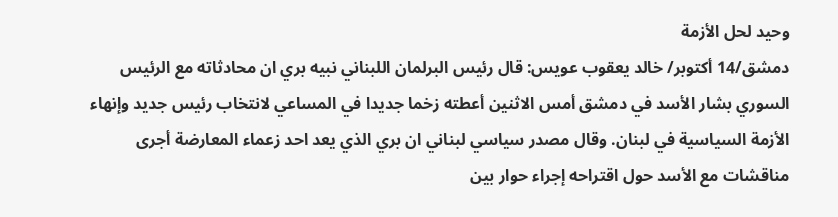وحيد لحل الأزمة
دمشق/14 أكتوبر/ خالد يعقوب عويس: قال رئيس البرلمان اللبناني نبيه بري ان محادثاته مع الرئيس السوري بشار الأسد في دمشق أمس الاثنين أعطته زخما جديدا في المساعي لانتخاب رئيس جديد وإنهاء الأزمة السياسية في لبنان. وقال مصدر سياسي لبناني ان بري الذي يعد احد زعماء المعارضة أجرى مناقشات مع الأسد حول اقتراحه إجراء حوار بين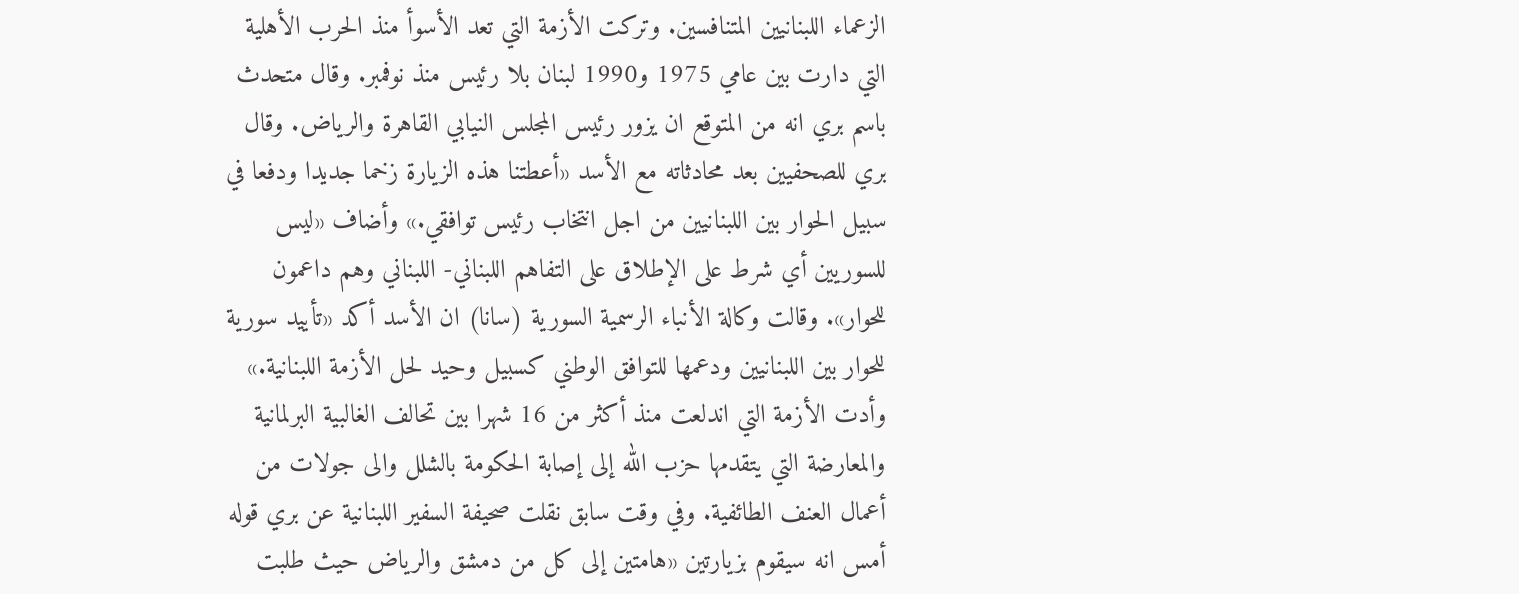الزعماء اللبنانيين المتنافسين. وتركت الأزمة التي تعد الأسوأ منذ الحرب الأهلية التي دارت بين عامي 1975 و1990 لبنان بلا رئيس منذ نوفمبر. وقال متحدث باسم بري انه من المتوقع ان يزور رئيس المجلس النيابي القاهرة والرياض. وقال بري للصحفيين بعد محادثاته مع الأسد «أعطتنا هذه الزيارة زخما جديدا ودفعا في سبيل الحوار بين اللبنانيين من اجل انتخاب رئيس توافقي.» وأضاف «ليس للسوريين أي شرط على الإطلاق على التفاهم اللبناني- اللبناني وهم داعمون للحوار». وقالت وكالة الأنباء الرسمية السورية (سانا) ان الأسد أكد «تأييد سورية للحوار بين اللبنانيين ودعمها للتوافق الوطني كسبيل وحيد لحل الأزمة اللبنانية.» وأدت الأزمة التي اندلعت منذ أكثر من 16 شهرا بين تحالف الغالبية البرلمانية والمعارضة التي يتقدمها حزب الله إلى إصابة الحكومة بالشلل والى جولات من أعمال العنف الطائفية. وفي وقت سابق نقلت صحيفة السفير اللبنانية عن بري قوله أمس انه سيقوم بزيارتين «هامتين إلى كل من دمشق والرياض حيث طلبت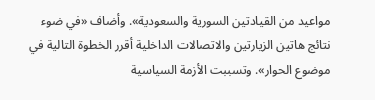مواعيد من القيادتين السورية والسعودية». وأضاف «في ضوء نتائج هاتين الزيارتين والاتصالات الداخلية أقرر الخطوة التالية في موضوع الحوار». وتسببت الأزمة السياسية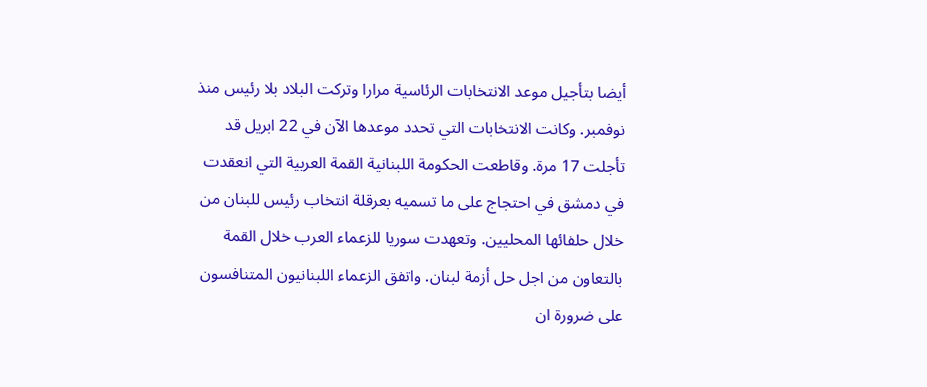أيضا بتأجيل موعد الانتخابات الرئاسية مرارا وتركت البلاد بلا رئيس منذ نوفمبر. وكانت الانتخابات التي تحدد موعدها الآن في 22 ابريل قد تأجلت 17 مرة. وقاطعت الحكومة اللبنانية القمة العربية التي انعقدت في دمشق في احتجاج على ما تسميه بعرقلة انتخاب رئيس للبنان من خلال حلفائها المحليين. وتعهدت سوريا للزعماء العرب خلال القمة بالتعاون من اجل حل أزمة لبنان. واتفق الزعماء اللبنانيون المتنافسون على ضرورة ان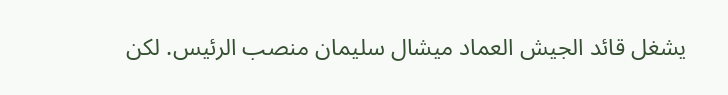يشغل قائد الجيش العماد ميشال سليمان منصب الرئيس. لكن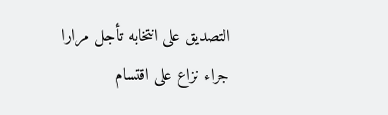التصديق على انتخابه تأجل مرارا جراء نزاع على اقتسام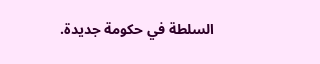السلطة في حكومة جديدة.